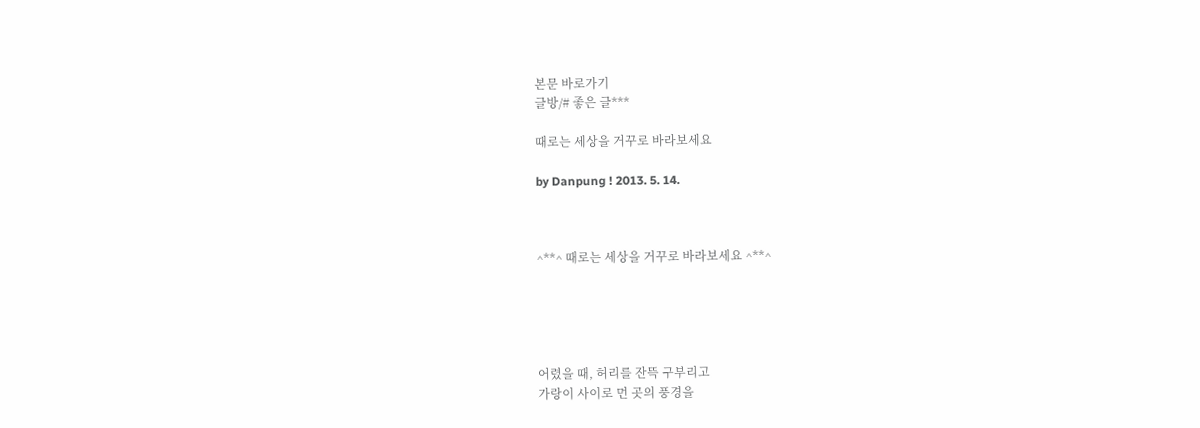본문 바로가기
글방/# 좋은 글***

때로는 세상을 거꾸로 바라보세요

by Danpung ! 2013. 5. 14.



^**^ 때로는 세상을 거꾸로 바라보세요 ^**^





어렸을 때, 허리를 잔뜩 구부리고
가랑이 사이로 먼 곳의 풍경을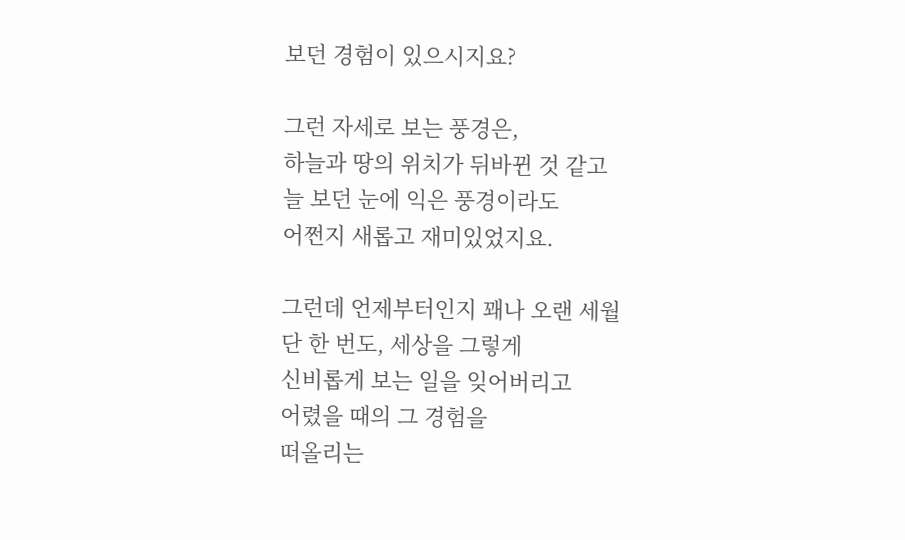보던 경험이 있으시지요?

그런 자세로 보는 풍경은,
하늘과 땅의 위치가 뒤바뀐 것 같고
늘 보던 눈에 익은 풍경이라도
어쩐지 새롭고 재미있었지요.

그런데 언제부터인지 꽤나 오랜 세월
단 한 번도, 세상을 그렇게
신비롭게 보는 일을 잊어버리고
어렸을 때의 그 경험을
떠올리는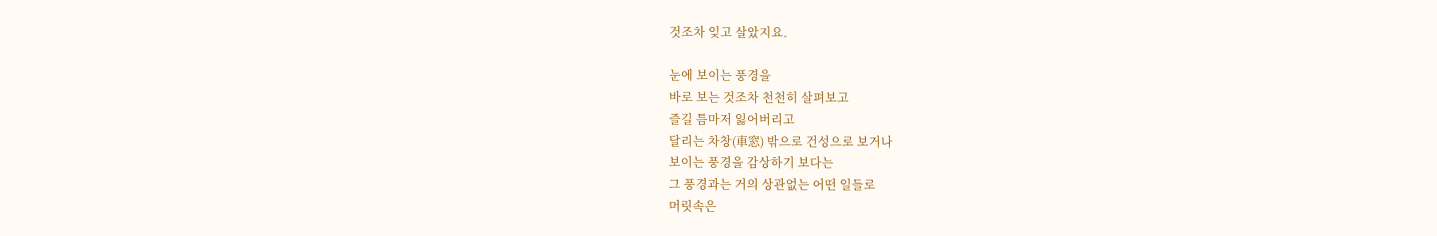것조차 잊고 살았지요.

눈에 보이는 풍경을
바로 보는 것조차 천천히 살펴보고
즐길 틈마저 잃어버리고
달리는 차창(車窓) 밖으로 건성으로 보거나
보이는 풍경을 감상하기 보다는
그 풍경과는 거의 상관없는 어떤 일들로
머릿속은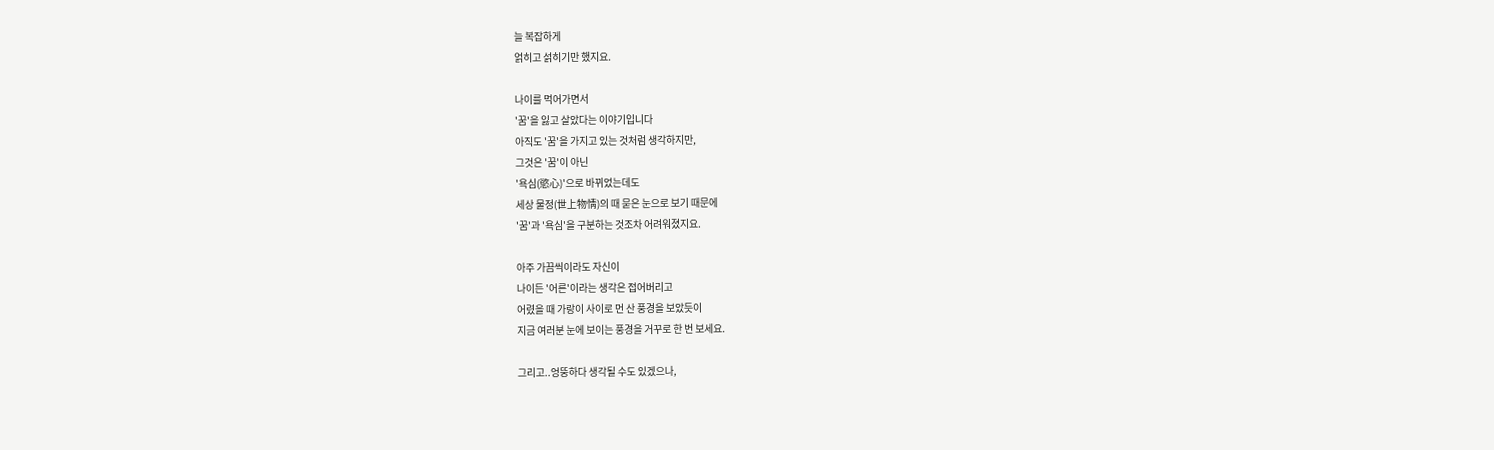늘 복잡하게
얽히고 섥히기만 했지요.

나이를 먹어가면서
'꿈'을 잃고 살았다는 이야기입니다
아직도 '꿈'을 가지고 있는 것처럼 생각하지만,
그것은 '꿈'이 아닌
'욕심(慾心)'으로 바뀌었는데도
세상 물정(世上物情)의 때 묻은 눈으로 보기 때문에
'꿈'과 '욕심'을 구분하는 것조차 어려워졌지요.

아주 가끔씩이라도 자신이
나이든 '어른'이라는 생각은 접어버리고
어렸을 때 가랑이 사이로 먼 산 풍경을 보았듯이
지금 여러분 눈에 보이는 풍경을 거꾸로 한 번 보세요.

그리고..엉뚱하다 생각될 수도 있겠으나,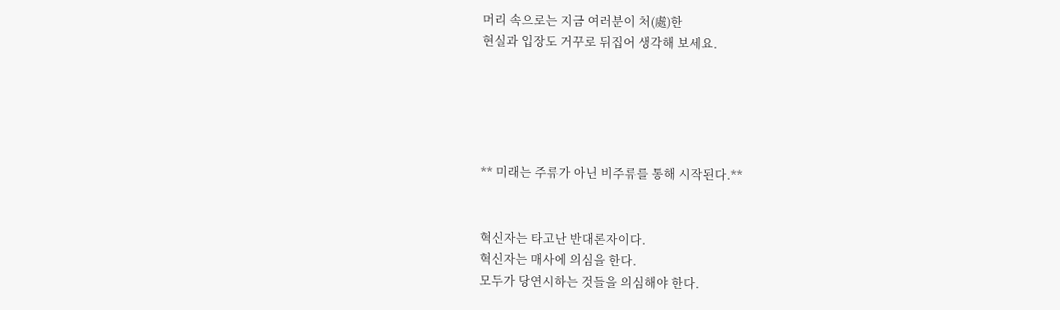머리 속으로는 지금 여러분이 처(處)한
현실과 입장도 거꾸로 뒤집어 생각해 보세요.





** 미래는 주류가 아닌 비주류를 통해 시작된다.**


혁신자는 타고난 반대론자이다.
혁신자는 매사에 의심을 한다.
모두가 당연시하는 것들을 의심해야 한다.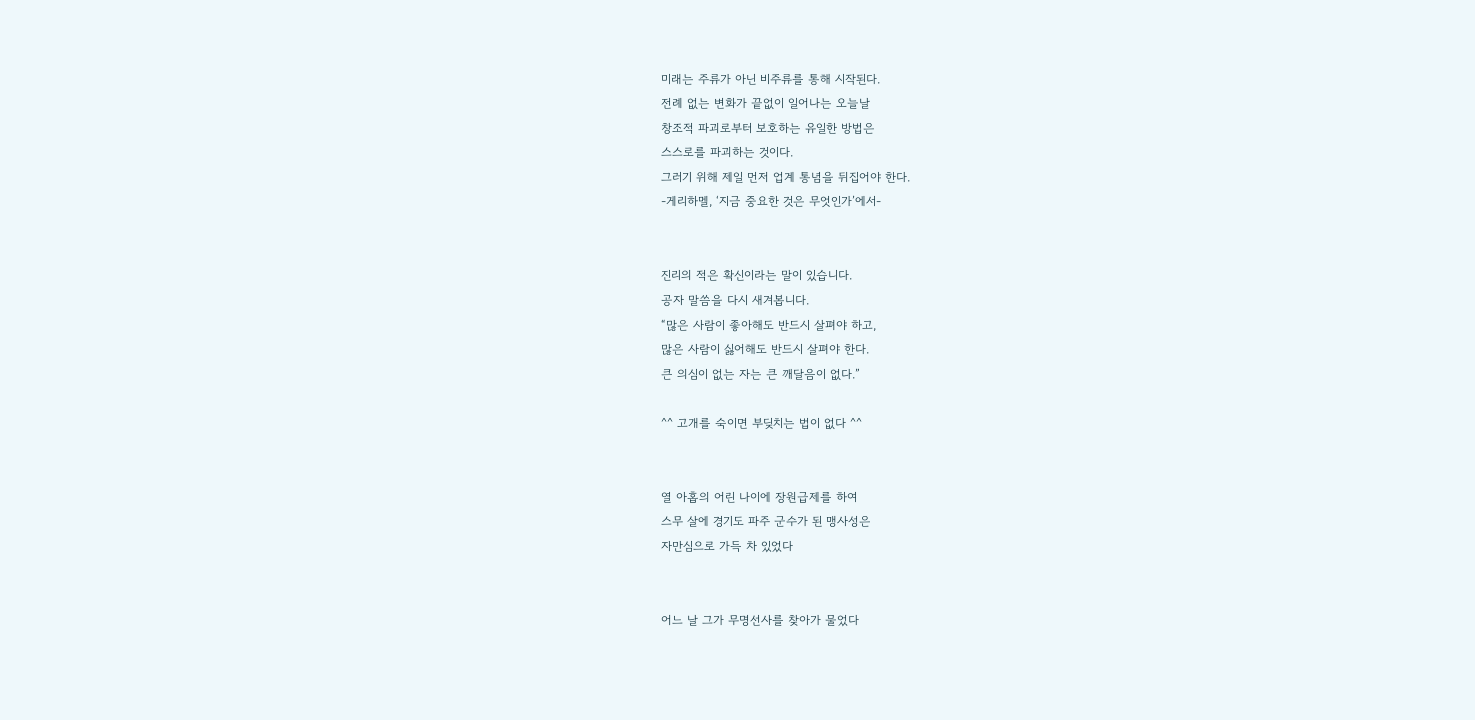미래는 주류가 아닌 비주류를 통해 시작된다.
전례 없는 변화가 끝없이 일어나는 오늘날
창조적 파괴로부터 보호하는 유일한 방법은
스스로를 파괴하는 것이다.
그러기 위해 제일 먼저 업계 통념을 뒤집어야 한다.
-게리하멜, ‘지금 중요한 것은 무엇인가’에서-


진리의 적은 확신이라는 말이 있습니다.
공자 말씀을 다시 새겨봅니다.
“많은 사람이 좋아해도 반드시 살펴야 하고,
많은 사람이 싫어해도 반드시 살펴야 한다.
큰 의심이 없는 자는 큰 깨달음이 없다.”

^^ 고개를 숙이면 부딪치는 법이 없다 ^^


열 아홉의 어린 나이에 장원급제를 하여
스무 살에 경기도 파주 군수가 된 맹사성은
자만심으로 가득 차 있었다


어느 날 그가 무명선사를 찾아가 물었다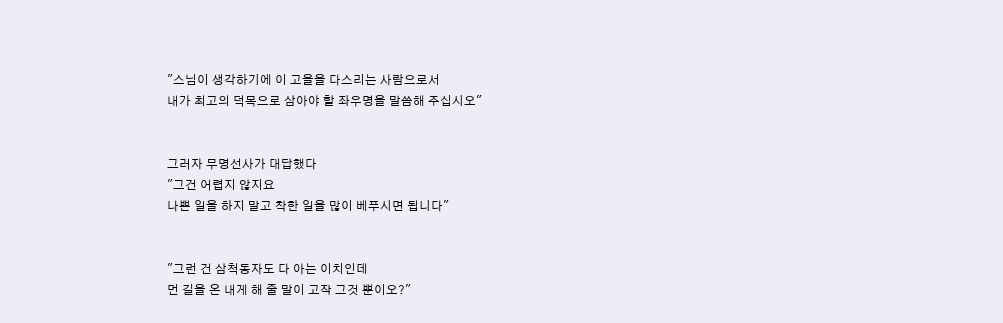"스님이 생각하기에 이 고을을 다스리는 사람으로서
내가 최고의 덕목으로 삼아야 할 좌우명을 말씀해 주십시오"


그러자 무명선사가 대답했다
"그건 어렵지 않지요
나쁜 일을 하지 말고 착한 일을 많이 베푸시면 됩니다"


"그런 건 삼척동자도 다 아는 이치인데
먼 길을 온 내게 해 줄 말이 고작 그것 뿐이오?"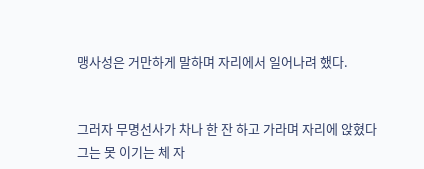맹사성은 거만하게 말하며 자리에서 일어나려 했다.


그러자 무명선사가 차나 한 잔 하고 가라며 자리에 앉혔다
그는 못 이기는 체 자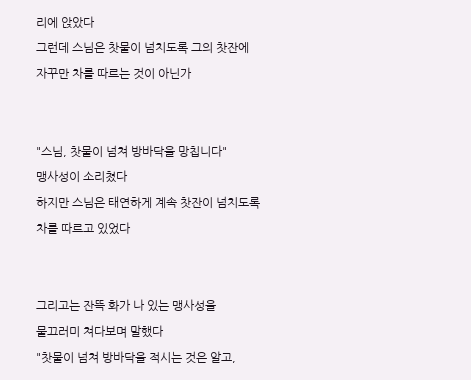리에 앉았다
그런데 스님은 찻물이 넘치도록 그의 찻잔에
자꾸만 차를 따르는 것이 아닌가


"스님, 찻물이 넘쳐 방바닥을 망칩니다"
맹사성이 소리쳤다
하지만 스님은 태연하게 계속 찻잔이 넘치도록
차를 따르고 있었다


그리고는 잔뜩 화가 나 있는 맹사성을
물끄러미 쳐다보며 말했다
"찻물이 넘쳐 방바닥을 적시는 것은 알고,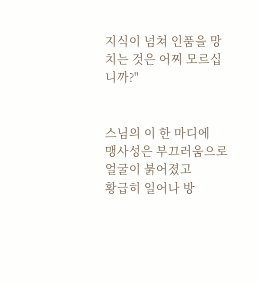지식이 넘쳐 인품을 망치는 것은 어찌 모르십니까?"


스님의 이 한 마디에
맹사성은 부끄러움으로 얼굴이 붉어졌고
황급히 일어나 방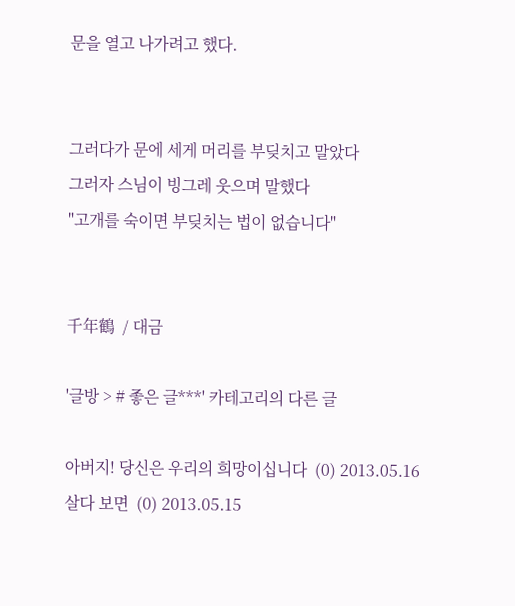문을 열고 나가려고 했다.


그러다가 문에 세게 머리를 부딪치고 말았다
그러자 스님이 빙그레 웃으며 말했다
"고개를 숙이면 부딪치는 법이 없습니다"


千年鶴  / 대금

'글방 > # 좋은 글***' 카테고리의 다른 글

아버지! 당신은 우리의 희망이십니다  (0) 2013.05.16
살다 보면  (0) 2013.05.15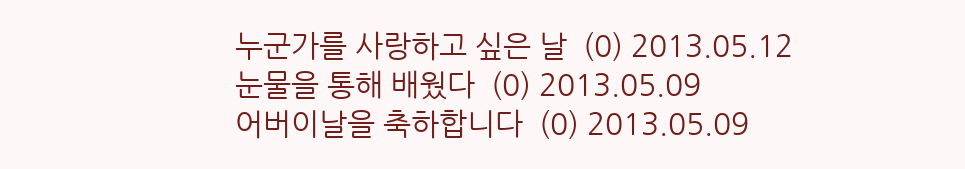누군가를 사랑하고 싶은 날  (0) 2013.05.12
눈물을 통해 배웠다  (0) 2013.05.09
어버이날을 축하합니다  (0) 2013.05.09